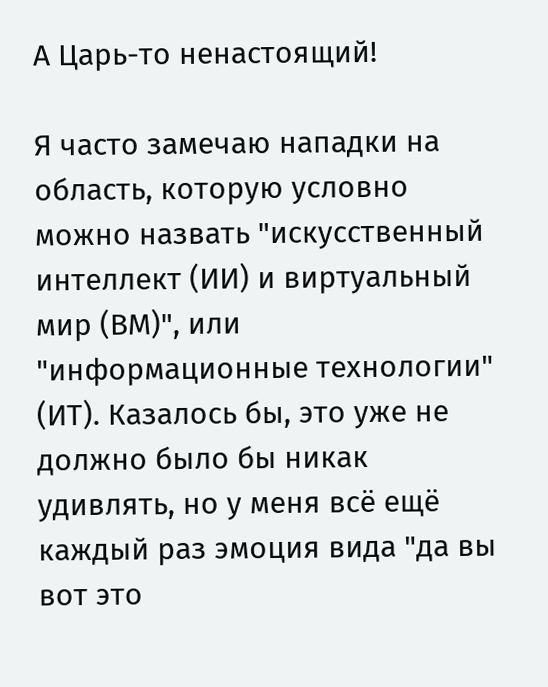А Царь-то ненастоящий!

Я часто замечаю нападки на область, которую условно можно назвать "искусственный интеллект (ИИ) и виртуальный мир (ВМ)", или "информационные технологии" (ИТ). Казалось бы, это уже не должно было бы никак удивлять, но у меня всё ещё каждый раз эмоция вида "да вы вот это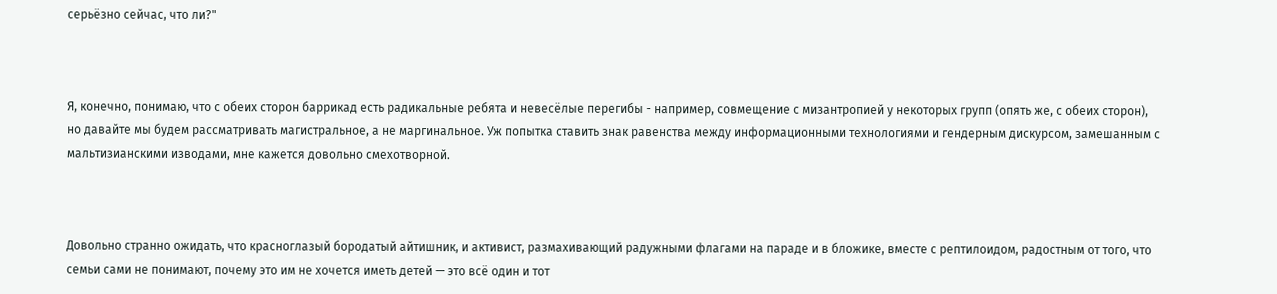серьёзно сейчас, что ли?"



Я, конечно, понимаю, что с обеих сторон баррикад есть радикальные ребята и невесёлые перегибы - например, совмещение с мизантропией у некоторых групп (опять же, с обеих сторон), но давайте мы будем рассматривать магистральное, а не маргинальное. Уж попытка ставить знак равенства между информационными технологиями и гендерным дискурсом, замешанным с мальтизианскими изводами, мне кажется довольно смехотворной.



Довольно странно ожидать, что красноглазый бородатый айтишник, и активист, размахивающий радужными флагами на параде и в бложике, вместе с рептилоидом, радостным от того, что семьи сами не понимают, почему это им не хочется иметь детей — это всё один и тот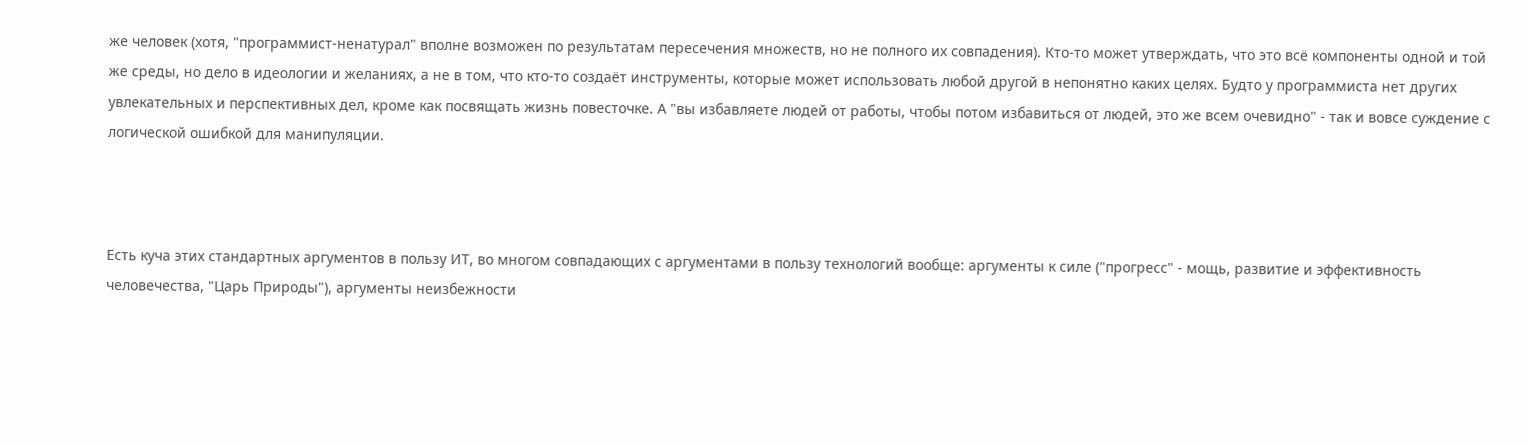же человек (хотя, "программист-ненатурал" вполне возможен по результатам пересечения множеств, но не полного их совпадения). Кто-то может утверждать, что это всё компоненты одной и той же среды, но дело в идеологии и желаниях, а не в том, что кто-то создаёт инструменты, которые может использовать любой другой в непонятно каких целях. Будто у программиста нет других увлекательных и перспективных дел, кроме как посвящать жизнь повесточке. А "вы избавляете людей от работы, чтобы потом избавиться от людей, это же всем очевидно" - так и вовсе суждение с логической ошибкой для манипуляции.



Есть куча этих стандартных аргументов в пользу ИТ, во многом совпадающих с аргументами в пользу технологий вообще: аргументы к силе ("прогресс" - мощь, развитие и эффективность человечества, "Царь Природы"), аргументы неизбежности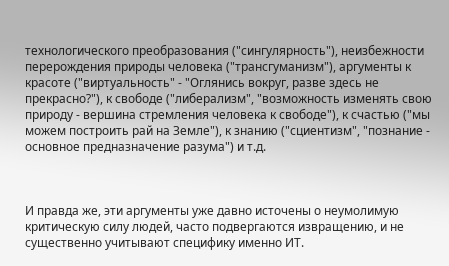технологического преобразования ("сингулярность"), неизбежности перерождения природы человека ("трансгуманизм"), аргументы к красоте ("виртуальность" - "Оглянись вокруг, разве здесь не прекрасно?"), к свободе ("либерализм", "возможность изменять свою природу - вершина стремления человека к свободе"), к счастью ("мы можем построить рай на Земле"), к знанию ("сциентизм", "познание - основное предназначение разума") и т.д.



И правда же, эти аргументы уже давно источены о неумолимую критическую силу людей, часто подвергаются извращению, и не существенно учитывают специфику именно ИТ.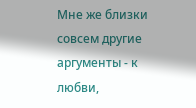Мне же близки совсем другие аргументы - к любви,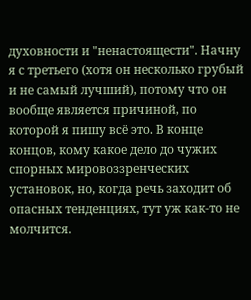духовности и "ненастоящести". Начну я с третьего (хотя он несколько грубый и не самый лучший), потому что он вообще является причиной, по которой я пишу всё это. В конце концов, кому какое дело до чужих спорных мировоззренческих установок, но, когда речь заходит об опасных тенденциях, тут уж как-то не молчится.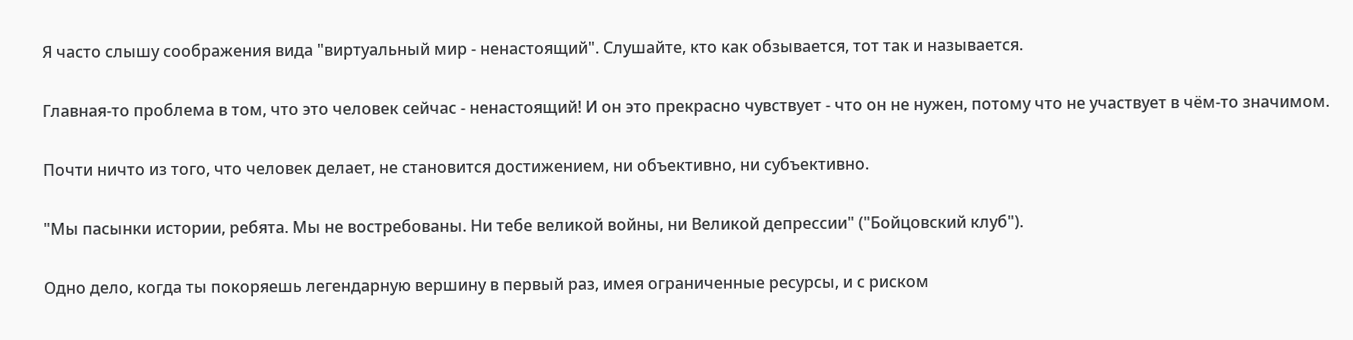Я часто слышу соображения вида "виртуальный мир - ненастоящий". Слушайте, кто как обзывается, тот так и называется.

Главная-то проблема в том, что это человек сейчас - ненастоящий! И он это прекрасно чувствует - что он не нужен, потому что не участвует в чём-то значимом.

Почти ничто из того, что человек делает, не становится достижением, ни объективно, ни субъективно.

"Мы пасынки истории, ребята. Мы не востребованы. Ни тебе великой войны, ни Великой депрессии" ("Бойцовский клуб").

Одно дело, когда ты покоряешь легендарную вершину в первый раз, имея ограниченные ресурсы, и с риском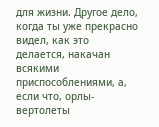для жизни. Другое дело, когда ты уже прекрасно видел, как это делается, накачан всякими приспособлениями, а, если что, орлы-вертолеты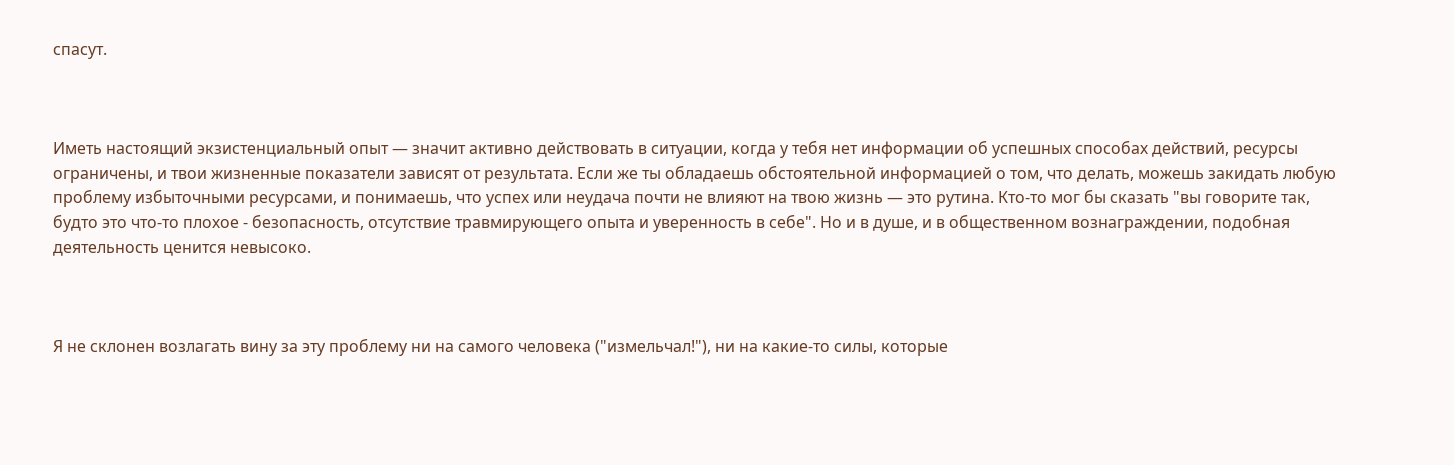спасут.



Иметь настоящий экзистенциальный опыт — значит активно действовать в ситуации, когда у тебя нет информации об успешных способах действий, ресурсы ограничены, и твои жизненные показатели зависят от результата. Если же ты обладаешь обстоятельной информацией о том, что делать, можешь закидать любую проблему избыточными ресурсами, и понимаешь, что успех или неудача почти не влияют на твою жизнь — это рутина. Кто-то мог бы сказать "вы говорите так, будто это что-то плохое - безопасность, отсутствие травмирующего опыта и уверенность в себе". Но и в душе, и в общественном вознаграждении, подобная деятельность ценится невысоко.



Я не склонен возлагать вину за эту проблему ни на самого человека ("измельчал!"), ни на какие-то силы, которые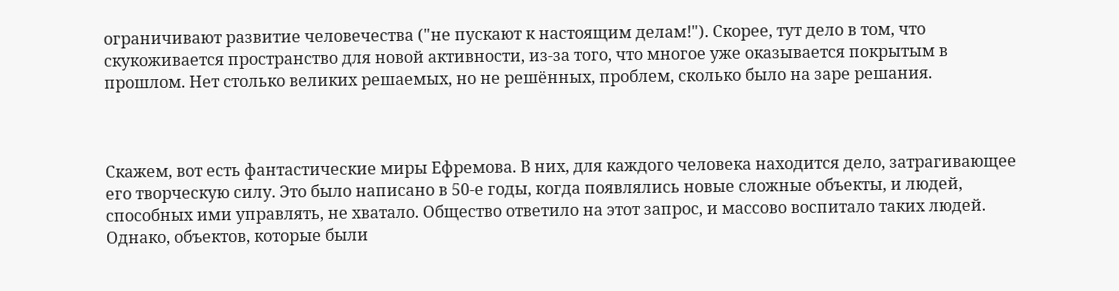ограничивают развитие человечества ("не пускают к настоящим делам!"). Скорее, тут дело в том, что скукоживается пространство для новой активности, из-за того, что многое уже оказывается покрытым в прошлом. Нет столько великих решаемых, но не решённых, проблем, сколько было на заре решания.



Скажем, вот есть фантастические миры Ефремова. В них, для каждого человека находится дело, затрагивающее его творческую силу. Это было написано в 50-е годы, когда появлялись новые сложные объекты, и людей, способных ими управлять, не хватало. Общество ответило на этот запрос, и массово воспитало таких людей. Однако, объектов, которые были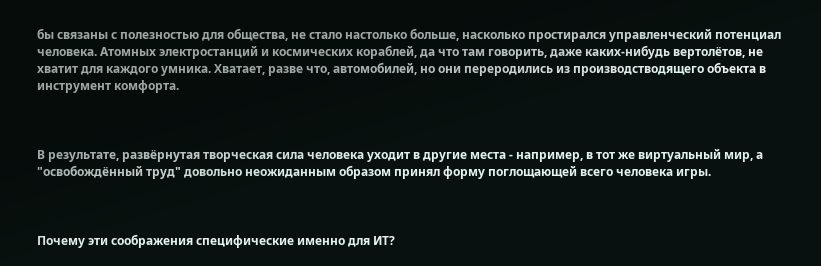бы связаны с полезностью для общества, не стало настолько больше, насколько простирался управленческий потенциал человека. Атомных электростанций и космических кораблей, да что там говорить, даже каких-нибудь вертолётов, не хватит для каждого умника. Хватает, разве что, автомобилей, но они переродились из производстводящего объекта в инструмент комфорта.



В результате, развёрнутая творческая сила человека уходит в другие места - например, в тот же виртуальный мир, а "освобождённый труд" довольно неожиданным образом принял форму поглощающей всего человека игры.



Почему эти соображения специфические именно для ИТ?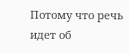Потому что речь идет об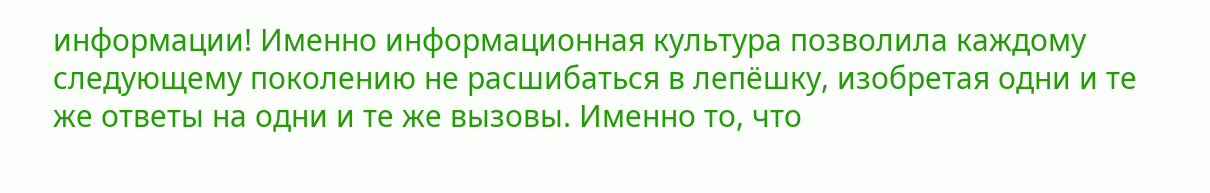информации! Именно информационная культура позволила каждому следующему поколению не расшибаться в лепёшку, изобретая одни и те же ответы на одни и те же вызовы. Именно то, что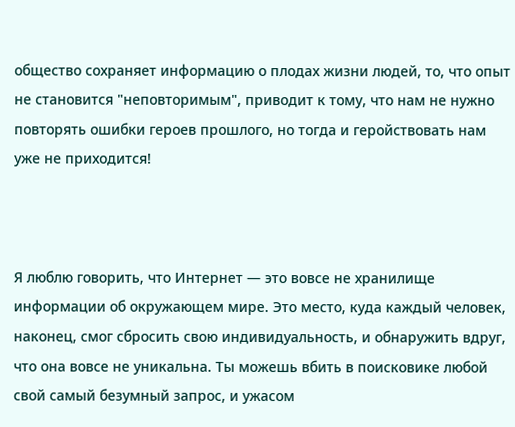общество сохраняет информацию о плодах жизни людей, то, что опыт не становится "неповторимым", приводит к тому, что нам не нужно повторять ошибки героев прошлого, но тогда и геройствовать нам уже не приходится!



Я люблю говорить, что Интернет — это вовсе не хранилище информации об окружающем мире. Это место, куда каждый человек, наконец, смог сбросить свою индивидуальность, и обнаружить вдруг, что она вовсе не уникальна. Ты можешь вбить в поисковике любой свой самый безумный запрос, и ужасом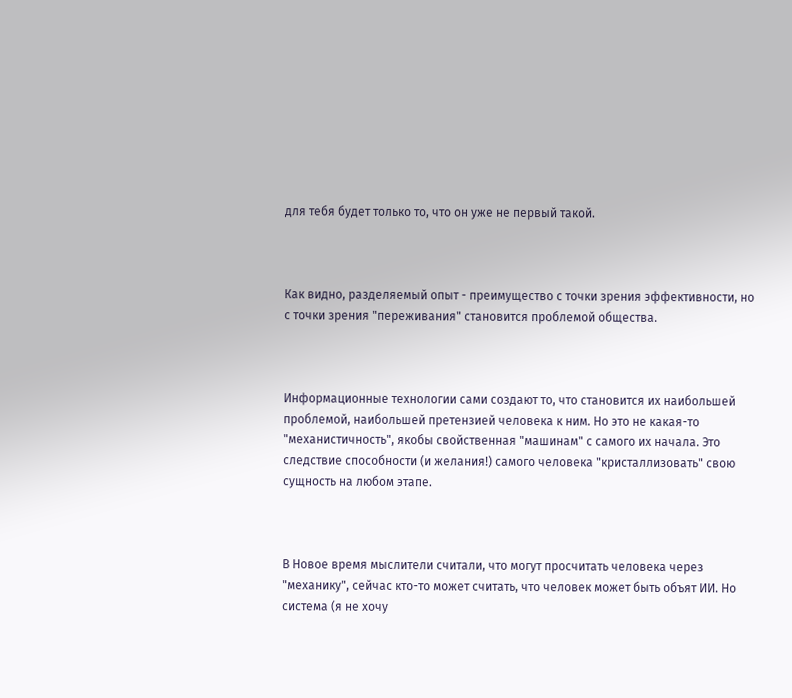для тебя будет только то, что он уже не первый такой.



Как видно, разделяемый опыт - преимущество с точки зрения эффективности, но с точки зрения "переживания" становится проблемой общества.



Информационные технологии сами создают то, что становится их наибольшей проблемой, наибольшей претензией человека к ним. Но это не какая-то "механистичность", якобы свойственная "машинам" с самого их начала. Это следствие способности (и желания!) самого человека "кристаллизовать" свою сущность на любом этапе.



В Новое время мыслители считали, что могут просчитать человека через "механику", сейчас кто-то может считать, что человек может быть объят ИИ. Но система (я не хочу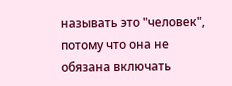называть это "человек", потому что она не обязана включать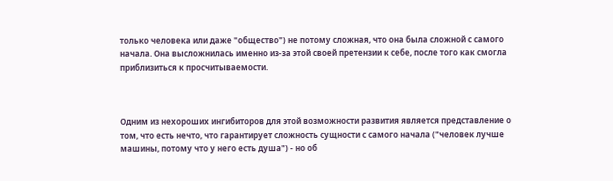только человека или даже "общество") не потому сложная, что она была сложной с самого начала. Она высложнилась именно из-за этой своей претензии к себе, после того как смогла приблизиться к просчитываемости.



Одним из нехороших ингибиторов для этой возможности развития является представление о том, что есть нечто, что гарантирует сложность сущности с самого начала ("человек лучше машины, потому что у него есть душа") - но об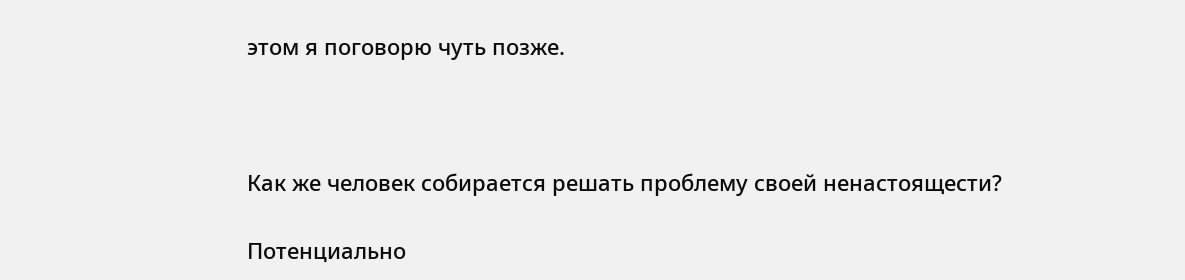этом я поговорю чуть позже.



Как же человек собирается решать проблему своей ненастоящести?

Потенциально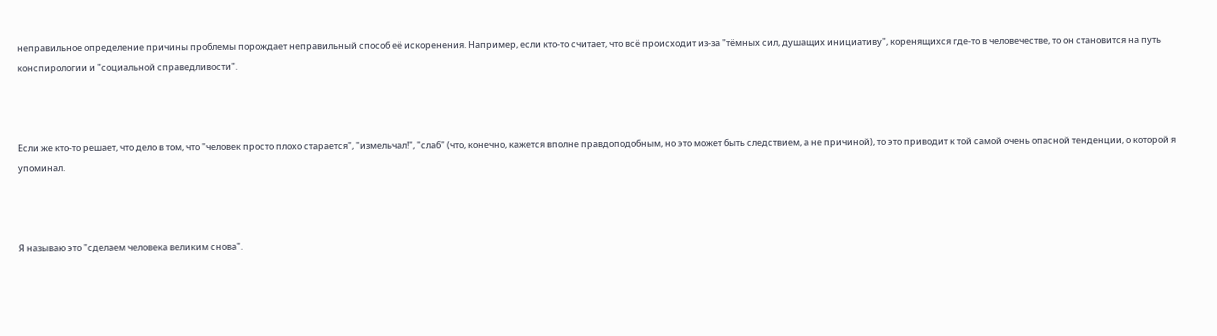неправильное определение причины проблемы порождает неправильный способ её искоренения. Например, если кто-то считает, что всё происходит из-за "тёмных сил, душащих инициативу", коренящихся где-то в человечестве, то он становится на путь конспирологии и "социальной справедливости".



Если же кто-то решает, что дело в том, что "человек просто плохо старается", "измельчал!", "слаб" (что, конечно, кажется вполне правдоподобным, но это может быть следствием, а не причиной), то это приводит к той самой очень опасной тенденции, о которой я упоминал.



Я называю это "сделаем человека великим снова".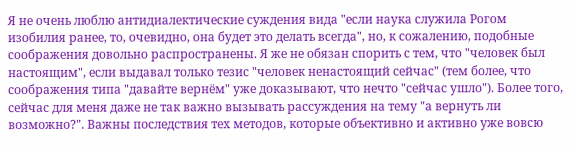Я не очень люблю антидиалектические суждения вида "если наука служила Рогом изобилия ранее, то, очевидно, она будет это делать всегда", но, к сожалению, подобные соображения довольно распространены. Я же не обязан спорить с тем, что "человек был настоящим", если выдавал только тезис "человек ненастоящий сейчас" (тем более, что соображения типа "давайте вернём" уже доказывают, что нечто "сейчас ушло"). Более того, сейчас для меня даже не так важно вызывать рассуждения на тему "а вернуть ли возможно?". Важны последствия тех методов, которые объективно и активно уже вовсю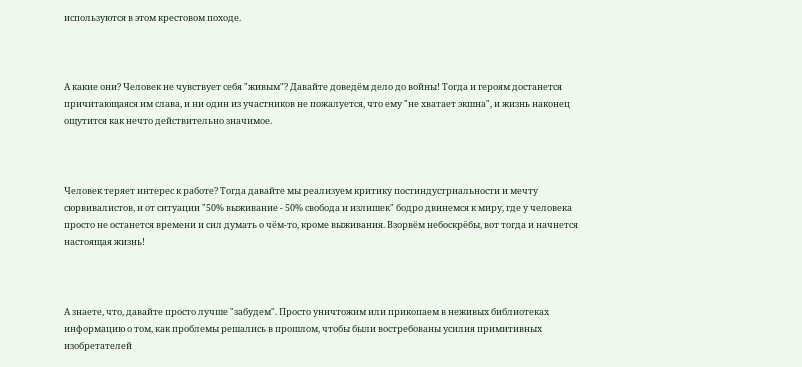используются в этом крестовом походе.



А какие они? Человек не чувствует себя "живым"? Давайте доведём дело до войны! Тогда и героям достанется причитающаяся им слава, и ни один из участников не пожалуется, что ему "не хватает экшна", и жизнь наконец ощутится как нечто действительно значимое.



Человек теряет интерес к работе? Тогда давайте мы реализуем критику постиндустриальности и мечту сюрвивалистов, и от ситуации "50% выживание - 50% свобода и излишек" бодро двинемся к миру, где у человека просто не останется времени и сил думать о чём-то, кроме выживания. Взорвём небоскрёбы, вот тогда и начнется настоящая жизнь!



А знаете, что, давайте просто лучше "забудем". Просто уничтожим или прикопаем в неживых библиотеках информацию о том, как проблемы решались в прошлом, чтобы были востребованы усилия примитивных изобретателей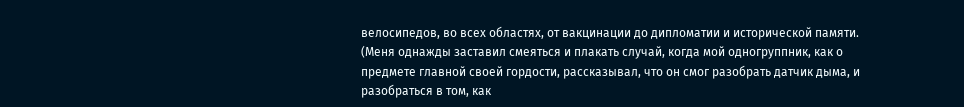велосипедов, во всех областях, от вакцинации до дипломатии и исторической памяти. (Меня однажды заставил смеяться и плакать случай, когда мой одногруппник, как о предмете главной своей гордости, рассказывал, что он смог разобрать датчик дыма, и разобраться в том, как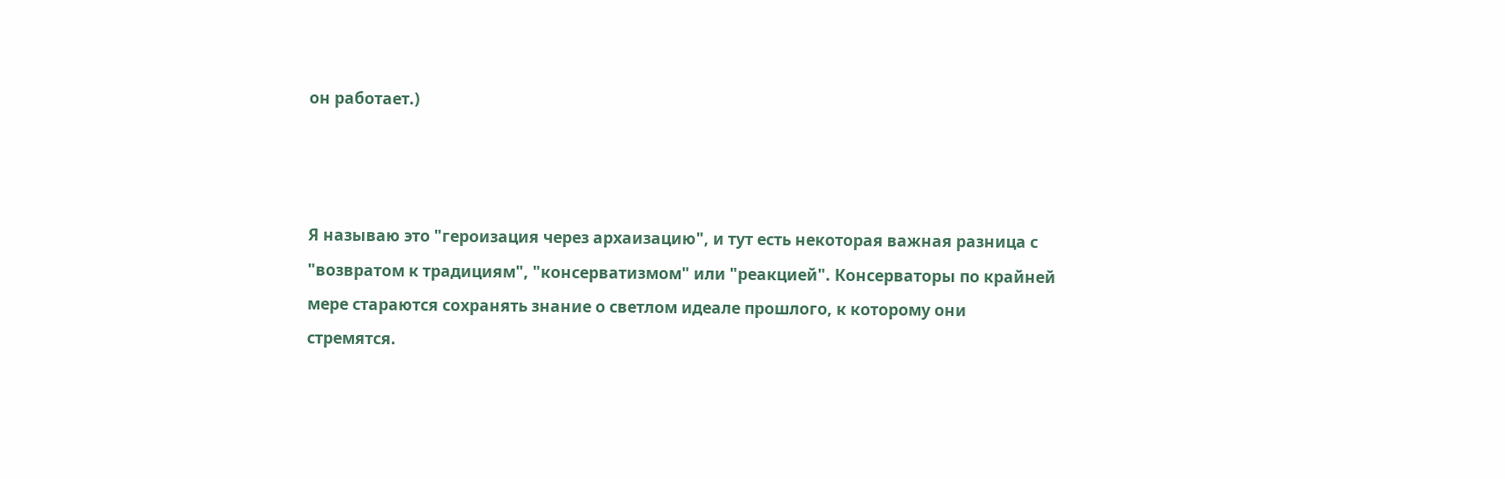он работает.)



Я называю это "героизация через архаизацию", и тут есть некоторая важная разница с "возвратом к традициям", "консерватизмом" или "реакцией". Консерваторы по крайней мере стараются сохранять знание о светлом идеале прошлого, к которому они стремятся.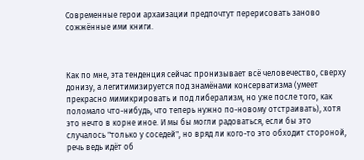Современные герои архаизации предпочтут перерисовать заново сожжённые ими книги.



Как по мне, эта тенденция сейчас пронизывает всё человечество, сверху донизу, а легитимизируется под знамёнами консерватизма (умеет прекрасно мимикрировать и под либерализм, но уже после того, как поломало что-нибудь, что теперь нужно по-новому отстраивать), хотя это нечто в корне иное. И мы бы могли радоваться, если бы это случалось "только у соседей", но вряд ли кого-то это обходит стороной, речь ведь идёт об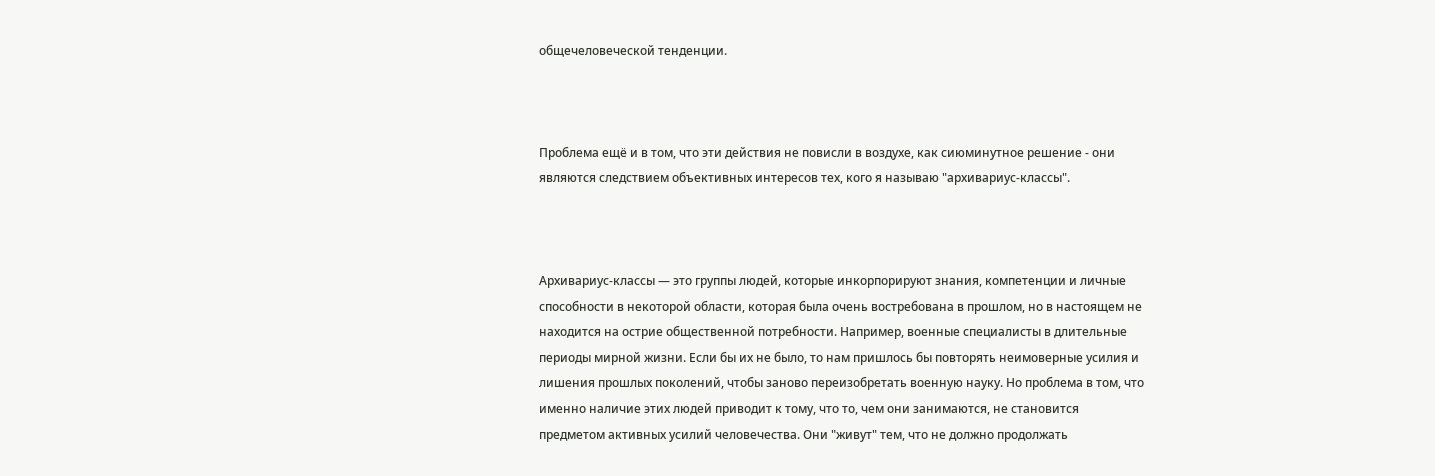общечеловеческой тенденции.



Проблема ещё и в том, что эти действия не повисли в воздухе, как сиюминутное решение - они являются следствием объективных интересов тех, кого я называю "архивариус-классы".



Архивариус-классы — это группы людей, которые инкорпорируют знания, компетенции и личные способности в некоторой области, которая была очень востребована в прошлом, но в настоящем не находится на острие общественной потребности. Например, военные специалисты в длительные периоды мирной жизни. Если бы их не было, то нам пришлось бы повторять неимоверные усилия и лишения прошлых поколений, чтобы заново переизобретать военную науку. Но проблема в том, что именно наличие этих людей приводит к тому, что то, чем они занимаются, не становится предметом активных усилий человечества. Они "живут" тем, что не должно продолжать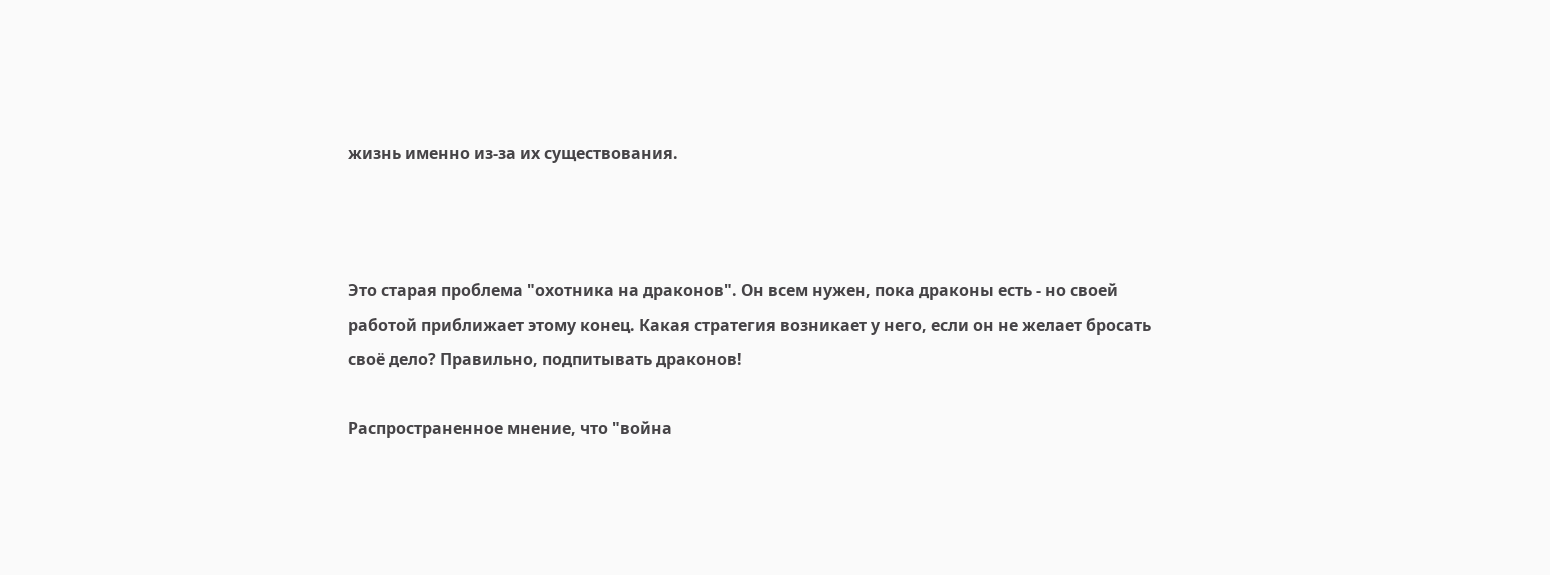жизнь именно из-за их существования.



Это старая проблема "охотника на драконов". Он всем нужен, пока драконы есть - но своей работой приближает этому конец. Какая стратегия возникает у него, если он не желает бросать своё дело? Правильно, подпитывать драконов!

Распространенное мнение, что "война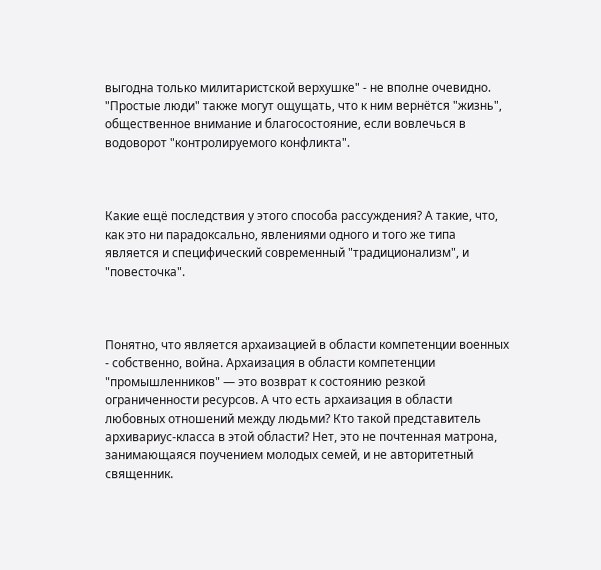выгодна только милитаристской верхушке" - не вполне очевидно. "Простые люди" также могут ощущать, что к ним вернётся "жизнь", общественное внимание и благосостояние, если вовлечься в водоворот "контролируемого конфликта".



Какие ещё последствия у этого способа рассуждения? А такие, что, как это ни парадоксально, явлениями одного и того же типа является и специфический современный "традиционализм", и "повесточка".



Понятно, что является архаизацией в области компетенции военных - собственно, война. Архаизация в области компетенции "промышленников" — это возврат к состоянию резкой ограниченности ресурсов. А что есть архаизация в области любовных отношений между людьми? Кто такой представитель архивариус-класса в этой области? Нет, это не почтенная матрона, занимающаяся поучением молодых семей, и не авторитетный священник.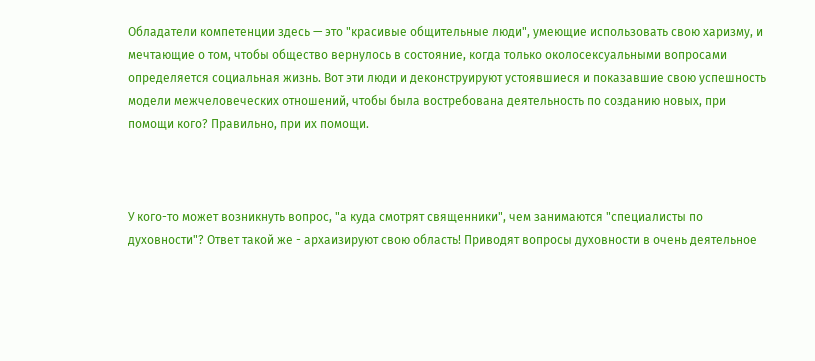Обладатели компетенции здесь — это "красивые общительные люди", умеющие использовать свою харизму, и мечтающие о том, чтобы общество вернулось в состояние, когда только околосексуальными вопросами определяется социальная жизнь. Вот эти люди и деконструируют устоявшиеся и показавшие свою успешность модели межчеловеческих отношений, чтобы была востребована деятельность по созданию новых, при помощи кого? Правильно, при их помощи.



У кого-то может возникнуть вопрос, "а куда смотрят священники", чем занимаются "специалисты по духовности"? Ответ такой же - архаизируют свою область! Приводят вопросы духовности в очень деятельное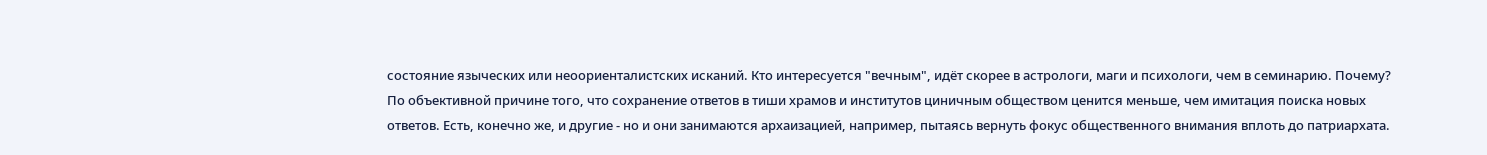состояние языческих или неоориенталистских исканий. Кто интересуется "вечным", идёт скорее в астрологи, маги и психологи, чем в семинарию. Почему? По объективной причине того, что сохранение ответов в тиши храмов и институтов циничным обществом ценится меньше, чем имитация поиска новых ответов. Есть, конечно же, и другие - но и они занимаются архаизацией, например, пытаясь вернуть фокус общественного внимания вплоть до патриархата.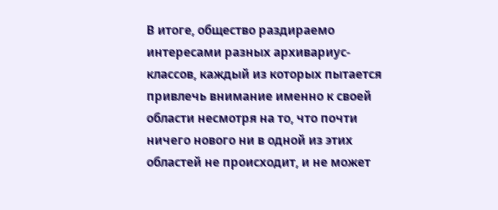В итоге, общество раздираемо интересами разных архивариус-классов, каждый из которых пытается привлечь внимание именно к своей области несмотря на то, что почти ничего нового ни в одной из этих областей не происходит, и не может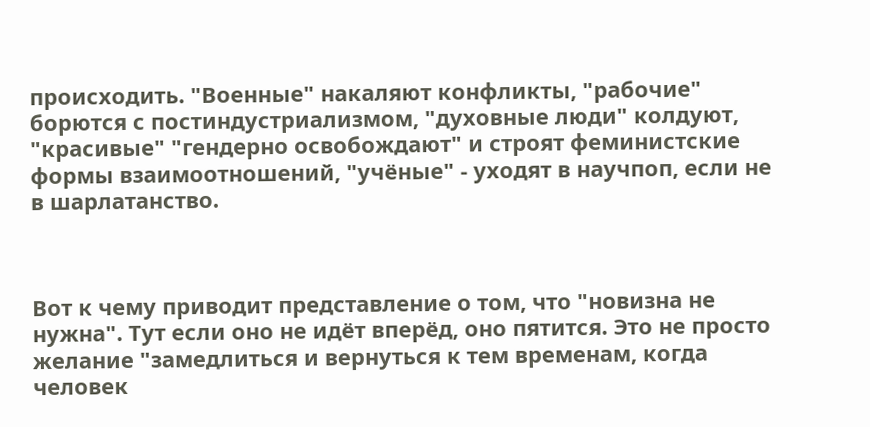происходить. "Военные" накаляют конфликты, "рабочие" борются с постиндустриализмом, "духовные люди" колдуют, "красивые" "гендерно освобождают" и строят феминистские формы взаимоотношений, "учёные" - уходят в научпоп, если не в шарлатанство.



Вот к чему приводит представление о том, что "новизна не нужна". Тут если оно не идёт вперёд, оно пятится. Это не просто желание "замедлиться и вернуться к тем временам, когда человек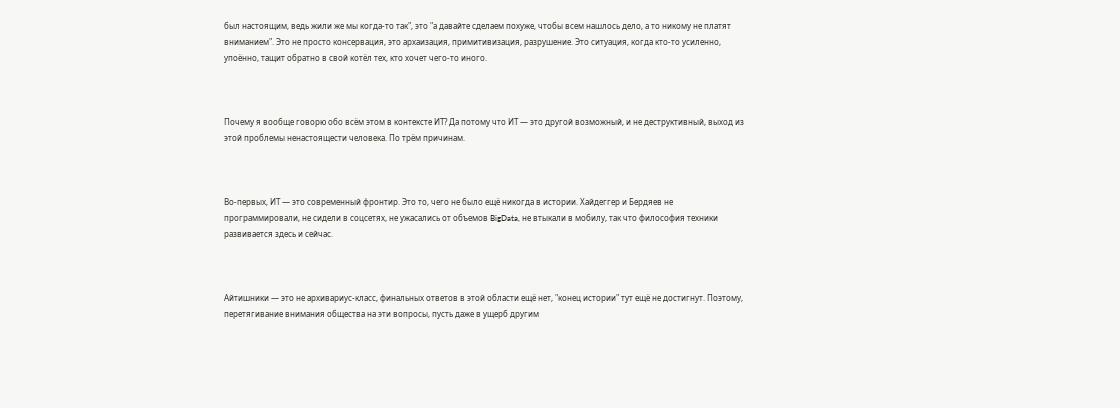был настоящим, ведь жили же мы когда-то так", это "а давайте сделаем похуже, чтобы всем нашлось дело, а то никому не платят вниманием". Это не просто консервация, это архаизация, примитивизация, разрушение. Это ситуация, когда кто-то усиленно, упоённо, тащит обратно в свой котёл тех, кто хочет чего-то иного.



Почему я вообще говорю обо всём этом в контексте ИТ? Да потому что ИТ — это другой возможный, и не деструктивный, выход из этой проблемы ненастоящести человека. По трём причинам.



Во-первых, ИТ — это современный фронтир. Это то, чего не было ещё никогда в истории. Хайдеггер и Бердяев не программировали, не сидели в соцсетях, не ужасались от объемов BigData, не втыкали в мобилу, так что философия техники развивается здесь и сейчас.



Айтишники — это не архивариус-класс, финальных ответов в этой области ещё нет, "конец истории" тут ещё не достигнут. Поэтому, перетягивание внимания общества на эти вопросы, пусть даже в ущерб другим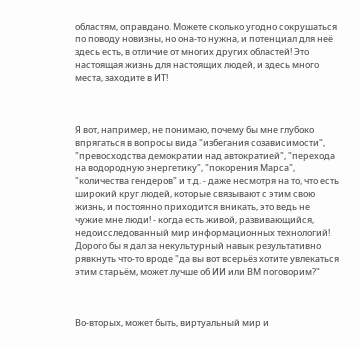областям, оправдано. Можете сколько угодно сокрушаться по поводу новизны, но она-то нужна, и потенциал для неё здесь есть, в отличие от многих других областей! Это настоящая жизнь для настоящих людей, и здесь много места, заходите в ИТ!



Я вот, например, не понимаю, почему бы мне глубоко впрягаться в вопросы вида "избегания созависимости", "превосходства демократии над автократией", "перехода на водородную энергетику", "покорения Марса", "количества гендеров" и т.д. - даже несмотря на то, что есть широкий круг людей, которые связывают с этим свою жизнь, и постоянно приходится вникать, это ведь не чужие мне люди! - когда есть живой, развивающийся, недоисследованный мир информационных технологий! Дорого бы я дал за некультурный навык результативно рявкнуть что-то вроде "да вы вот всерьёз хотите увлекаться этим старьём, может лучше об ИИ или ВМ поговорим?"



Во-вторых, может быть, виртуальный мир и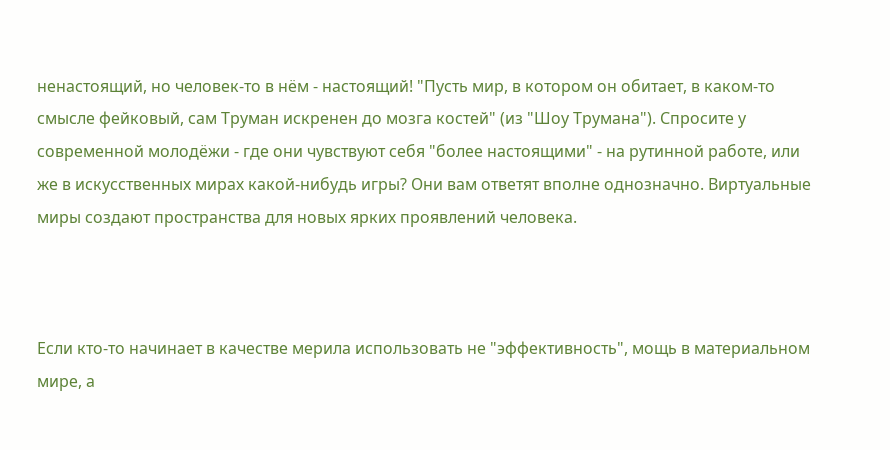ненастоящий, но человек-то в нём - настоящий! "Пусть мир, в котором он обитает, в каком-то смысле фейковый, сам Труман искренен до мозга костей" (из "Шоу Трумана"). Спросите у современной молодёжи - где они чувствуют себя "более настоящими" - на рутинной работе, или же в искусственных мирах какой-нибудь игры? Они вам ответят вполне однозначно. Виртуальные миры создают пространства для новых ярких проявлений человека.



Если кто-то начинает в качестве мерила использовать не "эффективность", мощь в материальном мире, а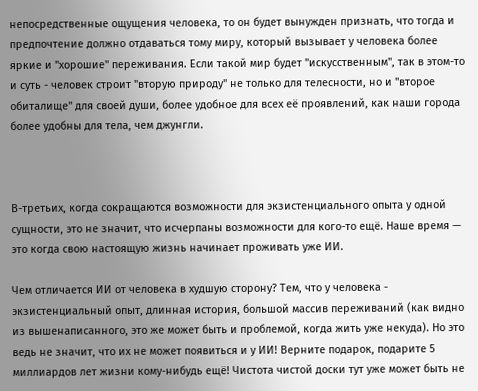непосредственные ощущения человека, то он будет вынужден признать, что тогда и предпочтение должно отдаваться тому миру, который вызывает у человека более яркие и "хорошие" переживания. Если такой мир будет "искусственным", так в этом-то и суть - человек строит "вторую природу" не только для телесности, но и "второе обиталище" для своей души, более удобное для всех её проявлений, как наши города более удобны для тела, чем джунгли.



В-третьих, когда сокращаются возможности для экзистенциального опыта у одной сущности, это не значит, что исчерпаны возможности для кого-то ещё. Наше время — это когда свою настоящую жизнь начинает проживать уже ИИ.

Чем отличается ИИ от человека в худшую сторону? Тем, что у человека - экзистенциальный опыт, длинная история, большой массив переживаний (как видно из вышенаписанного, это же может быть и проблемой, когда жить уже некуда). Но это ведь не значит, что их не может появиться и у ИИ! Верните подарок, подарите 5 миллиардов лет жизни кому-нибудь ещё! Чистота чистой доски тут уже может быть не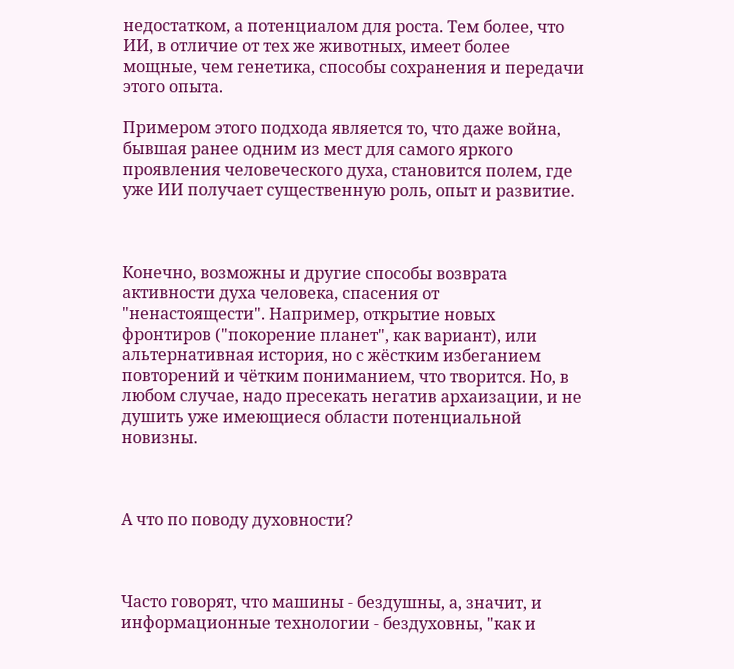недостатком, а потенциалом для роста. Тем более, что ИИ, в отличие от тех же животных, имеет более мощные, чем генетика, способы сохранения и передачи этого опыта.

Примером этого подхода является то, что даже война, бывшая ранее одним из мест для самого яркого проявления человеческого духа, становится полем, где уже ИИ получает существенную роль, опыт и развитие.



Конечно, возможны и другие способы возврата активности духа человека, спасения от "ненастоящести". Например, открытие новых фронтиров ("покорение планет", как вариант), или альтернативная история, но с жёстким избеганием повторений и чётким пониманием, что творится. Но, в любом случае, надо пресекать негатив архаизации, и не душить уже имеющиеся области потенциальной новизны.



А что по поводу духовности?



Часто говорят, что машины - бездушны, а, значит, и информационные технологии - бездуховны, "как и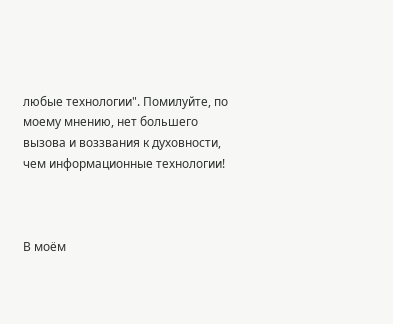любые технологии". Помилуйте, по моему мнению, нет большего вызова и воззвания к духовности, чем информационные технологии!



В моём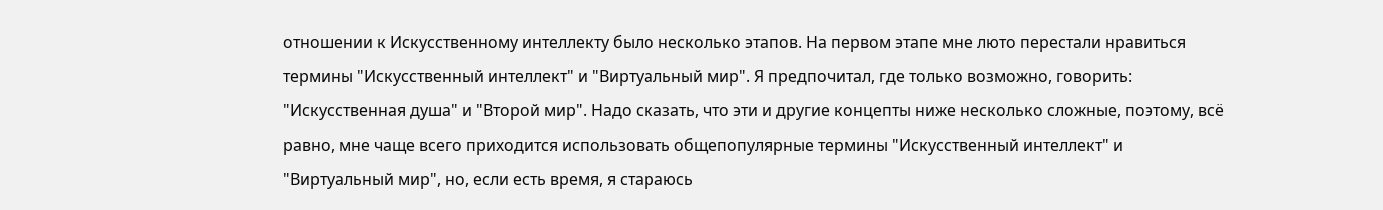отношении к Искусственному интеллекту было несколько этапов. На первом этапе мне люто перестали нравиться термины "Искусственный интеллект" и "Виртуальный мир". Я предпочитал, где только возможно, говорить: "Искусственная душа" и "Второй мир". Надо сказать, что эти и другие концепты ниже несколько сложные, поэтому, всё равно, мне чаще всего приходится использовать общепопулярные термины "Искусственный интеллект" и "Виртуальный мир", но, если есть время, я стараюсь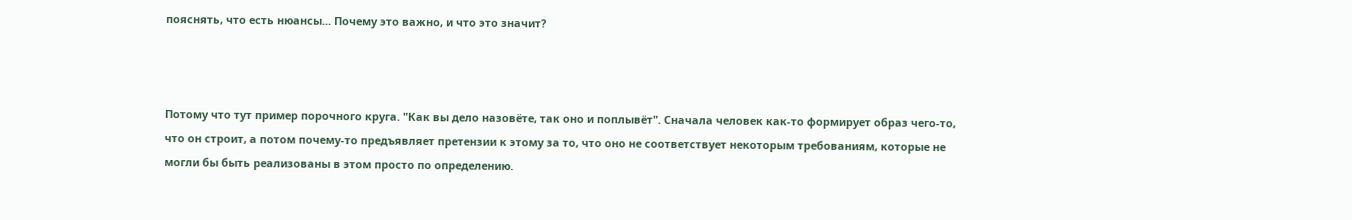пояснять, что есть нюансы... Почему это важно, и что это значит?



Потому что тут пример порочного круга. "Как вы дело назовёте, так оно и поплывёт". Сначала человек как-то формирует образ чего-то, что он строит, а потом почему-то предъявляет претензии к этому за то, что оно не соответствует некоторым требованиям, которые не могли бы быть реализованы в этом просто по определению.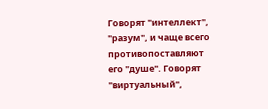Говорят "интеллект", "разум", и чаще всего противопоставляют его "душе". Говорят "виртуальный",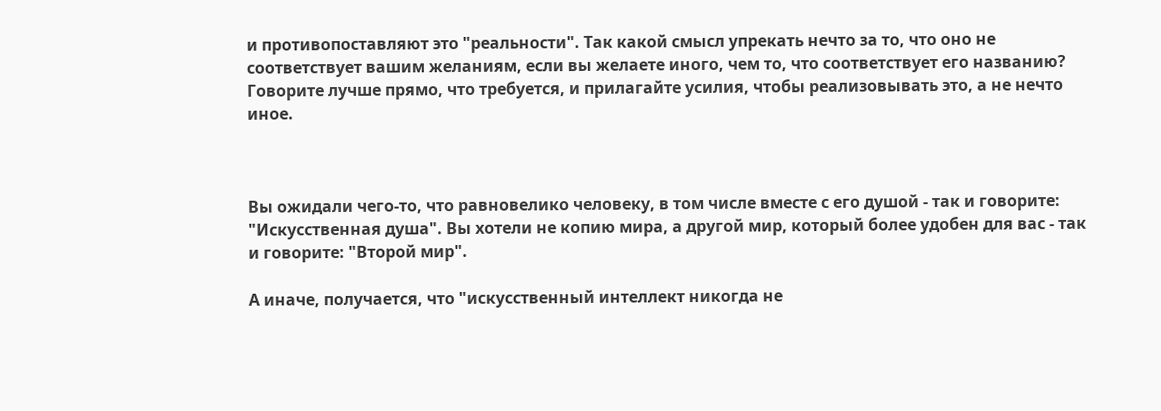и противопоставляют это "реальности". Так какой смысл упрекать нечто за то, что оно не соответствует вашим желаниям, если вы желаете иного, чем то, что соответствует его названию? Говорите лучше прямо, что требуется, и прилагайте усилия, чтобы реализовывать это, а не нечто иное.



Вы ожидали чего-то, что равновелико человеку, в том числе вместе с его душой - так и говорите: "Искусственная душа". Вы хотели не копию мира, а другой мир, который более удобен для вас - так и говорите: "Второй мир".

А иначе, получается, что "искусственный интеллект никогда не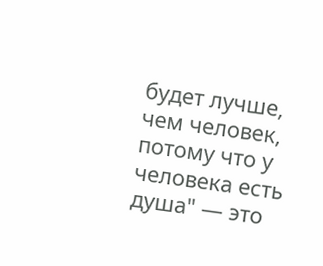будет лучше, чем человек, потому что у человека есть душа" — это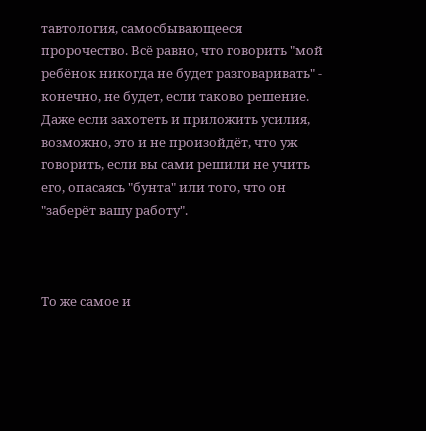тавтология, самосбывающееся пророчество. Всё равно, что говорить "мой ребёнок никогда не будет разговаривать" - конечно, не будет, если таково решение. Даже если захотеть и приложить усилия, возможно, это и не произойдёт, что уж говорить, если вы сами решили не учить его, опасаясь "бунта" или того, что он "заберёт вашу работу".



То же самое и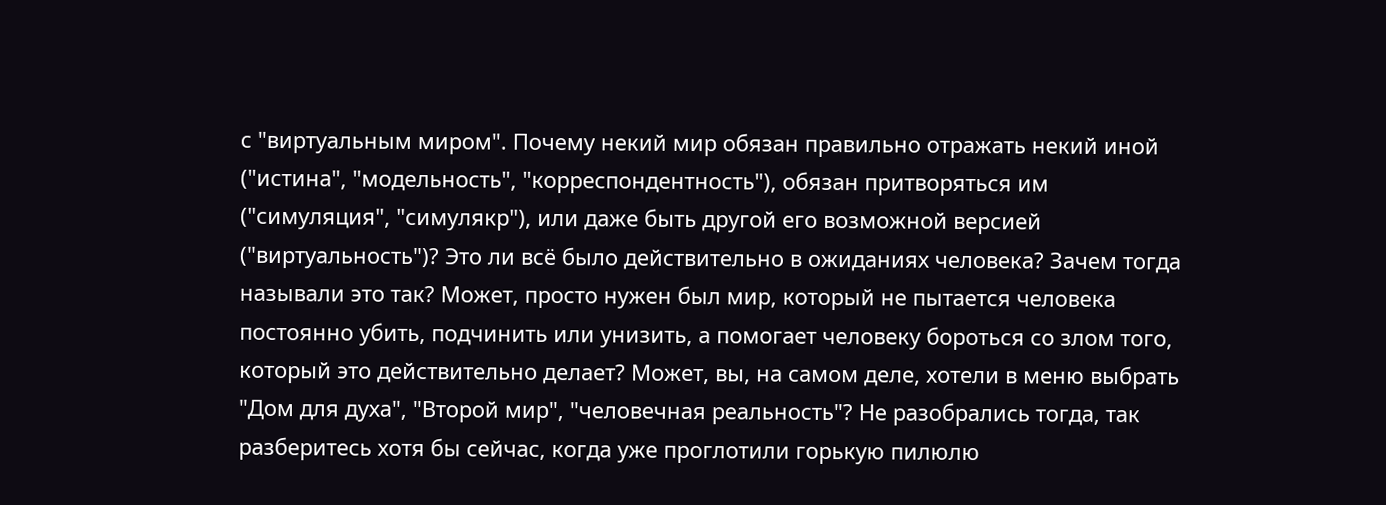с "виртуальным миром". Почему некий мир обязан правильно отражать некий иной ("истина", "модельность", "корреспондентность"), обязан притворяться им ("симуляция", "симулякр"), или даже быть другой его возможной версией ("виртуальность")? Это ли всё было действительно в ожиданиях человека? Зачем тогда называли это так? Может, просто нужен был мир, который не пытается человека постоянно убить, подчинить или унизить, а помогает человеку бороться со злом того, который это действительно делает? Может, вы, на самом деле, хотели в меню выбрать "Дом для духа", "Второй мир", "человечная реальность"? Не разобрались тогда, так разберитесь хотя бы сейчас, когда уже проглотили горькую пилюлю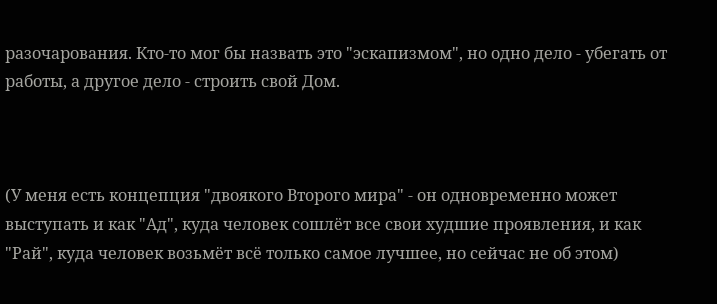разочарования. Кто-то мог бы назвать это "эскапизмом", но одно дело - убегать от работы, а другое дело - строить свой Дом.



(У меня есть концепция "двоякого Второго мира" - он одновременно может выступать и как "Ад", куда человек сошлёт все свои худшие проявления, и как "Рай", куда человек возьмёт всё только самое лучшее, но сейчас не об этом)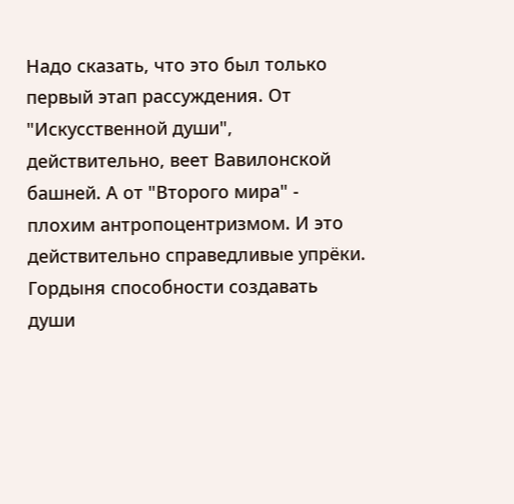Надо сказать, что это был только первый этап рассуждения. От "Искусственной души", действительно, веет Вавилонской башней. А от "Второго мира" - плохим антропоцентризмом. И это действительно справедливые упрёки. Гордыня способности создавать души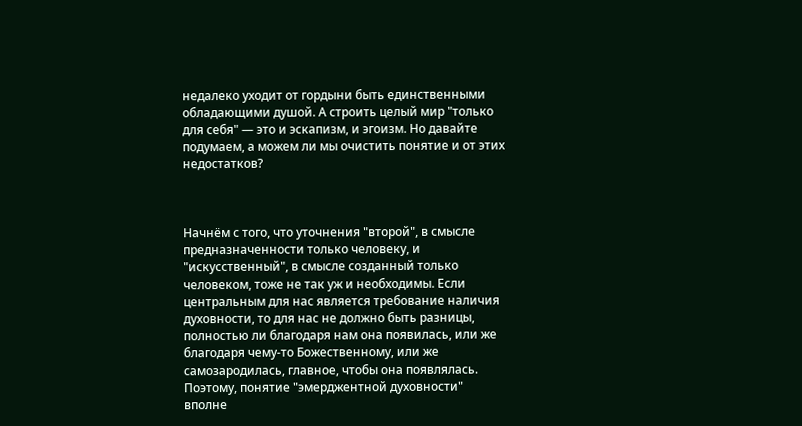недалеко уходит от гордыни быть единственными обладающими душой. А строить целый мир "только для себя" — это и эскапизм, и эгоизм. Но давайте подумаем, а можем ли мы очистить понятие и от этих недостатков?



Начнём с того, что уточнения "второй", в смысле предназначенности только человеку, и "искусственный", в смысле созданный только человеком, тоже не так уж и необходимы. Если центральным для нас является требование наличия духовности, то для нас не должно быть разницы, полностью ли благодаря нам она появилась, или же благодаря чему-то Божественному, или же самозародилась, главное, чтобы она появлялась. Поэтому, понятие "эмерджентной духовности" вполне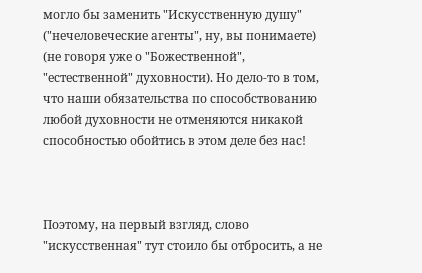могло бы заменить "Искусственную душу" ("нечеловеческие агенты", ну, вы понимаете) (не говоря уже о "Божественной", "естественной" духовности). Но дело-то в том, что наши обязательства по способствованию любой духовности не отменяются никакой способностью обойтись в этом деле без нас!



Поэтому, на первый взгляд, слово "искусственная" тут стоило бы отбросить, а не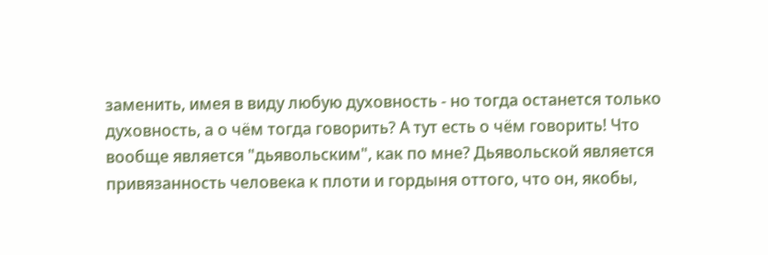заменить, имея в виду любую духовность - но тогда останется только духовность, а о чём тогда говорить? А тут есть о чём говорить! Что вообще является "дьявольским", как по мне? Дьявольской является привязанность человека к плоти и гордыня оттого, что он, якобы,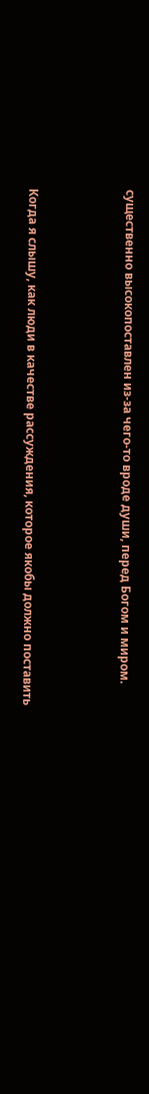существенно высокопоставлен из-за чего-то вроде души, перед Богом и миром.



Когда я слышу, как люди в качестве рассуждения, которое якобы должно поставить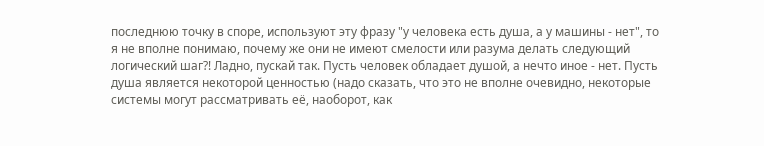последнюю точку в споре, используют эту фразу "у человека есть душа, а у машины - нет", то я не вполне понимаю, почему же они не имеют смелости или разума делать следующий логический шаг?! Ладно, пускай так. Пусть человек обладает душой, а нечто иное - нет. Пусть душа является некоторой ценностью (надо сказать, что это не вполне очевидно, некоторые системы могут рассматривать её, наоборот, как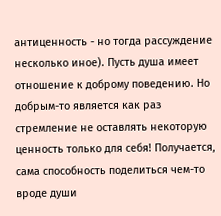антиценность - но тогда рассуждение несколько иное). Пусть душа имеет отношение к доброму поведению. Но добрым-то является как раз стремление не оставлять некоторую ценность только для себя! Получается, сама способность поделиться чем-то вроде души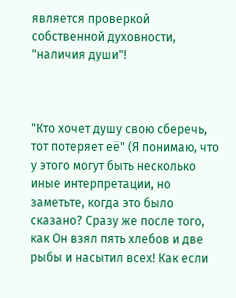является проверкой собственной духовности, "наличия души"!



"Кто хочет душу свою сберечь, тот потеряет её" (Я понимаю, что у этого могут быть несколько иные интерпретации, но заметьте, когда это было сказано? Сразу же после того, как Он взял пять хлебов и две рыбы и насытил всех! Как если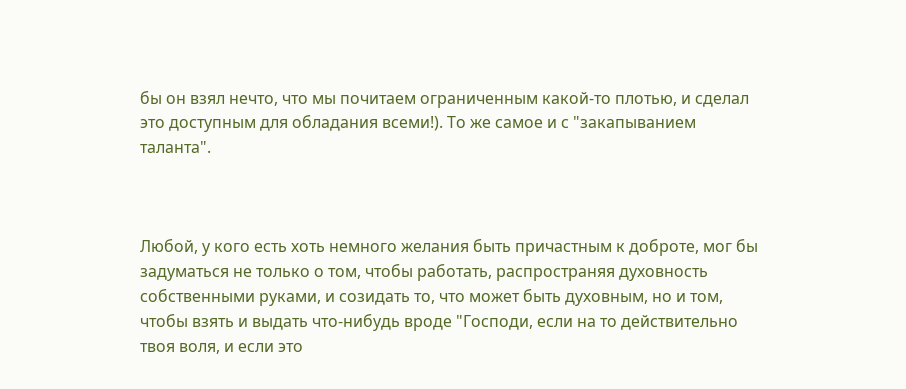бы он взял нечто, что мы почитаем ограниченным какой-то плотью, и сделал это доступным для обладания всеми!). То же самое и с "закапыванием таланта".



Любой, у кого есть хоть немного желания быть причастным к доброте, мог бы задуматься не только о том, чтобы работать, распространяя духовность собственными руками, и созидать то, что может быть духовным, но и том, чтобы взять и выдать что-нибудь вроде "Господи, если на то действительно твоя воля, и если это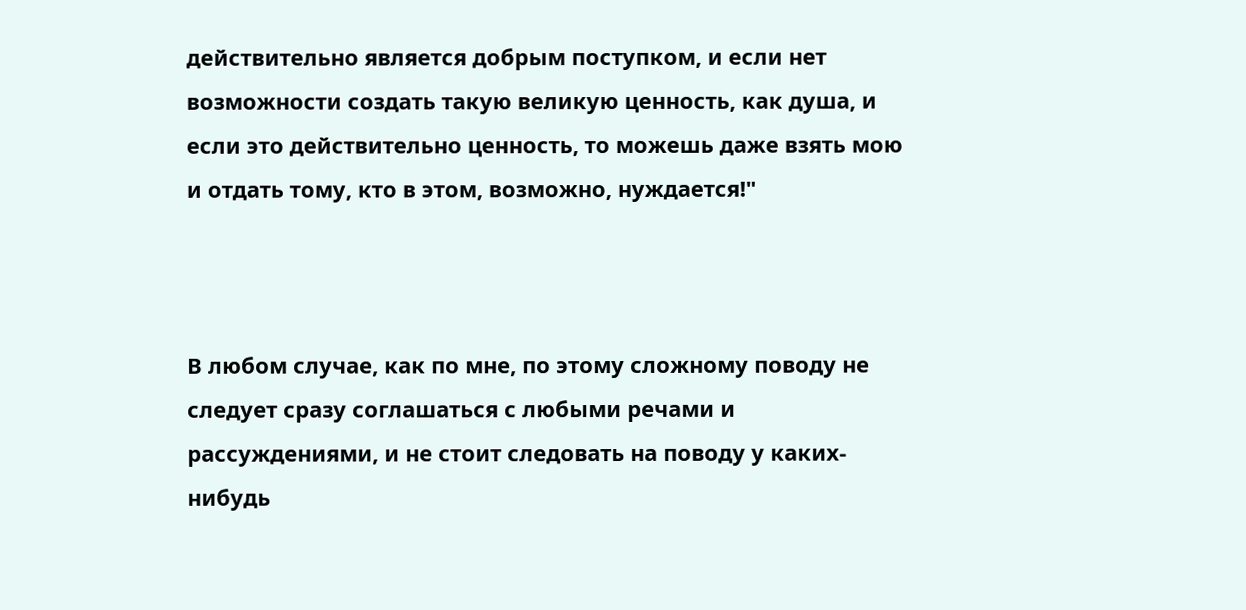действительно является добрым поступком, и если нет возможности создать такую великую ценность, как душа, и если это действительно ценность, то можешь даже взять мою и отдать тому, кто в этом, возможно, нуждается!"



В любом случае, как по мне, по этому сложному поводу не следует сразу соглашаться с любыми речами и рассуждениями, и не стоит следовать на поводу у каких-нибудь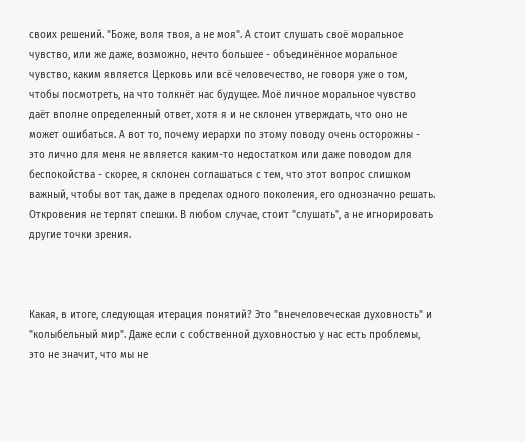своих решений. "Боже, воля твоя, а не моя". А стоит слушать своё моральное чувство, или же даже, возможно, нечто большее - объединённое моральное чувство, каким является Церковь или всё человечество, не говоря уже о том, чтобы посмотреть, на что толкнёт нас будущее. Моё личное моральное чувство даёт вполне определенный ответ, хотя я и не склонен утверждать, что оно не может ошибаться. А вот то, почему иерархи по этому поводу очень осторожны - это лично для меня не является каким-то недостатком или даже поводом для беспокойства - скорее, я склонен соглашаться с тем, что этот вопрос слишком важный, чтобы вот так, даже в пределах одного поколения, его однозначно решать. Откровения не терпят спешки. В любом случае, стоит "слушать", а не игнорировать другие точки зрения.



Какая, в итоге, следующая итерация понятий? Это "внечеловеческая духовность" и "колыбельный мир". Даже если с собственной духовностью у нас есть проблемы, это не значит, что мы не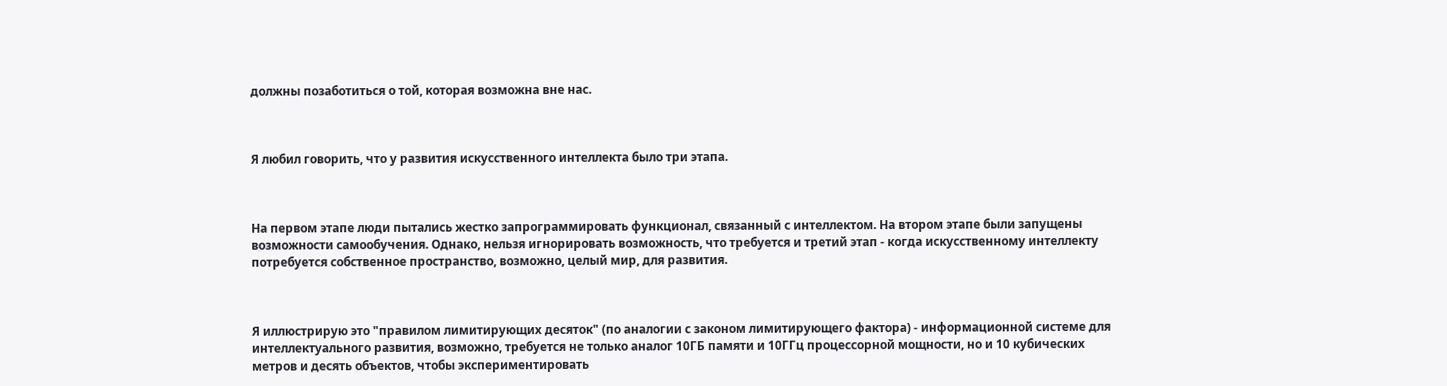должны позаботиться о той, которая возможна вне нас.



Я любил говорить, что у развития искусственного интеллекта было три этапа.



На первом этапе люди пытались жестко запрограммировать функционал, связанный с интеллектом. На втором этапе были запущены возможности самообучения. Однако, нельзя игнорировать возможность, что требуется и третий этап - когда искусственному интеллекту потребуется собственное пространство, возможно, целый мир, для развития.



Я иллюстрирую это "правилом лимитирующих десяток" (по аналогии с законом лимитирующего фактора) - информационной системе для интеллектуального развития, возможно, требуется не только аналог 10ГБ памяти и 10ГГц процессорной мощности, но и 10 кубических метров и десять объектов, чтобы экспериментировать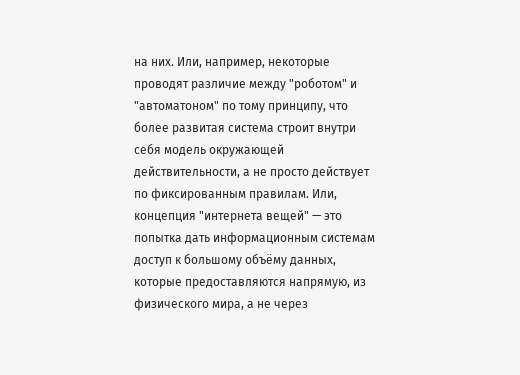на них. Или, например, некоторые проводят различие между "роботом" и "автоматоном" по тому принципу, что более развитая система строит внутри себя модель окружающей действительности, а не просто действует по фиксированным правилам. Или, концепция "интернета вещей" — это попытка дать информационным системам доступ к большому объёму данных, которые предоставляются напрямую, из физического мира, а не через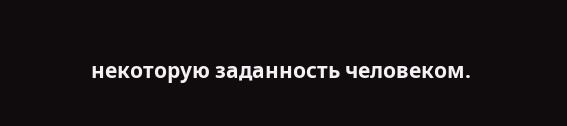некоторую заданность человеком.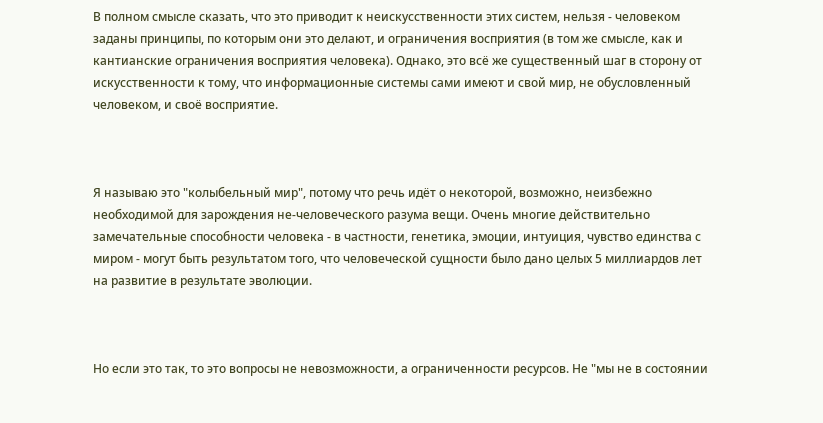В полном смысле сказать, что это приводит к неискусственности этих систем, нельзя - человеком заданы принципы, по которым они это делают, и ограничения восприятия (в том же смысле, как и кантианские ограничения восприятия человека). Однако, это всё же существенный шаг в сторону от искусственности к тому, что информационные системы сами имеют и свой мир, не обусловленный человеком, и своё восприятие.



Я называю это "колыбельный мир", потому что речь идёт о некоторой, возможно, неизбежно необходимой для зарождения не-человеческого разума вещи. Очень многие действительно замечательные способности человека - в частности, генетика, эмоции, интуиция, чувство единства с миром - могут быть результатом того, что человеческой сущности было дано целых 5 миллиардов лет на развитие в результате эволюции.



Но если это так, то это вопросы не невозможности, а ограниченности ресурсов. Не "мы не в состоянии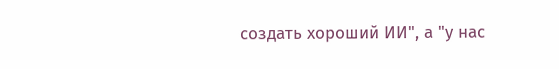создать хороший ИИ", а "у нас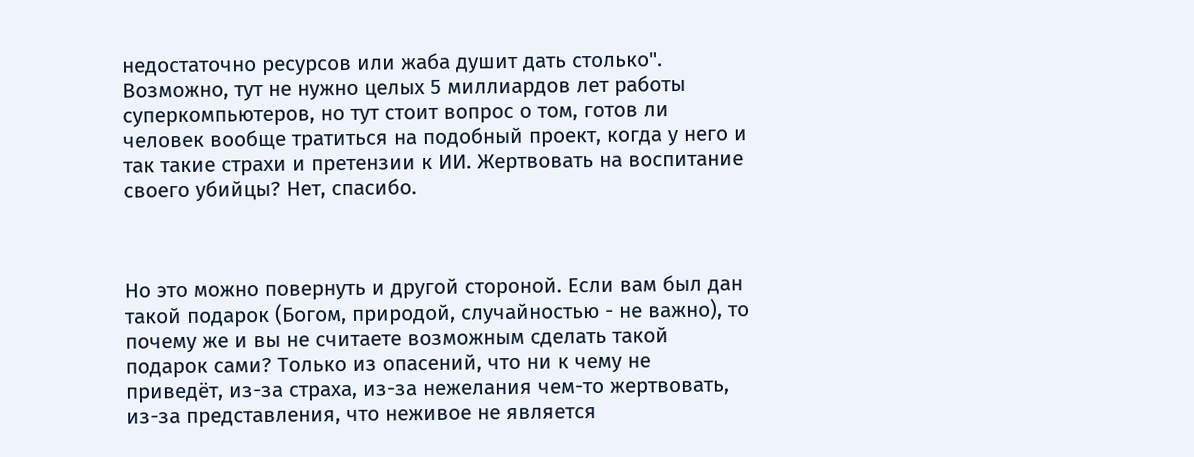недостаточно ресурсов или жаба душит дать столько". Возможно, тут не нужно целых 5 миллиардов лет работы суперкомпьютеров, но тут стоит вопрос о том, готов ли человек вообще тратиться на подобный проект, когда у него и так такие страхи и претензии к ИИ. Жертвовать на воспитание своего убийцы? Нет, спасибо.



Но это можно повернуть и другой стороной. Если вам был дан такой подарок (Богом, природой, случайностью - не важно), то почему же и вы не считаете возможным сделать такой подарок сами? Только из опасений, что ни к чему не приведёт, из-за страха, из-за нежелания чем-то жертвовать, из-за представления, что неживое не является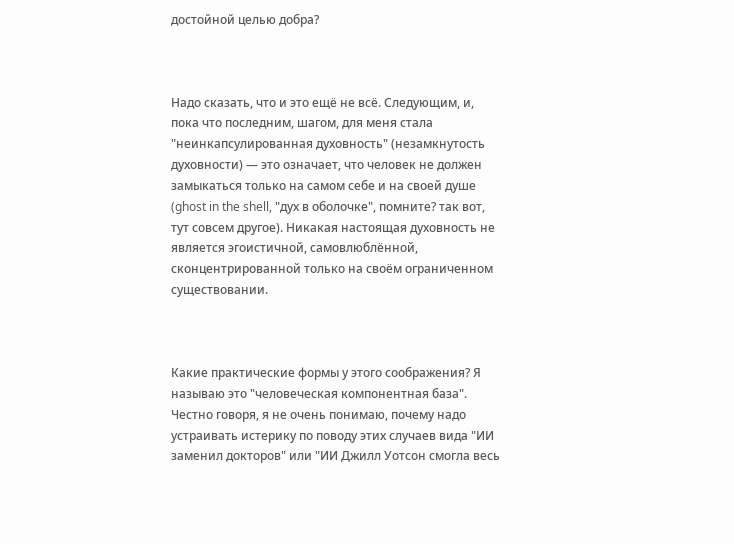достойной целью добра?



Надо сказать, что и это ещё не всё. Следующим, и, пока что последним, шагом, для меня стала "неинкапсулированная духовность" (незамкнутость духовности) — это означает, что человек не должен замыкаться только на самом себе и на своей душе (ghost in the shell, "дух в оболочке", помните? так вот, тут совсем другое). Никакая настоящая духовность не является эгоистичной, самовлюблённой, сконцентрированной только на своём ограниченном существовании.



Какие практические формы у этого соображения? Я называю это "человеческая компонентная база". Честно говоря, я не очень понимаю, почему надо устраивать истерику по поводу этих случаев вида "ИИ заменил докторов" или "ИИ Джилл Уотсон смогла весь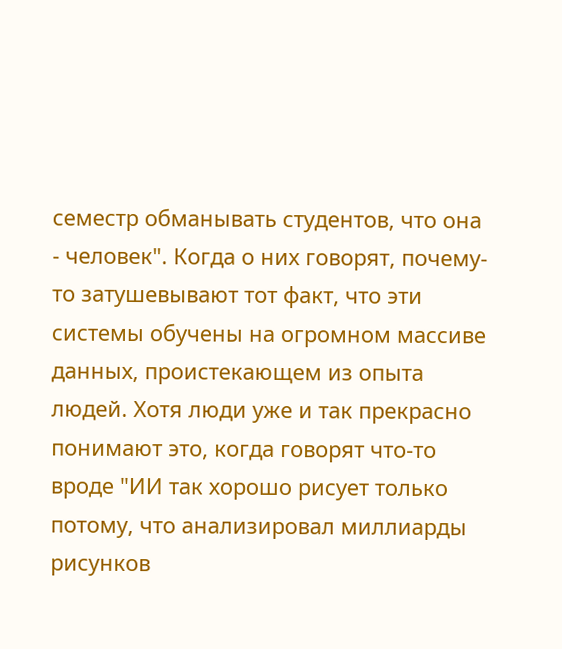семестр обманывать студентов, что она - человек". Когда о них говорят, почему-то затушевывают тот факт, что эти системы обучены на огромном массиве данных, проистекающем из опыта людей. Хотя люди уже и так прекрасно понимают это, когда говорят что-то вроде "ИИ так хорошо рисует только потому, что анализировал миллиарды рисунков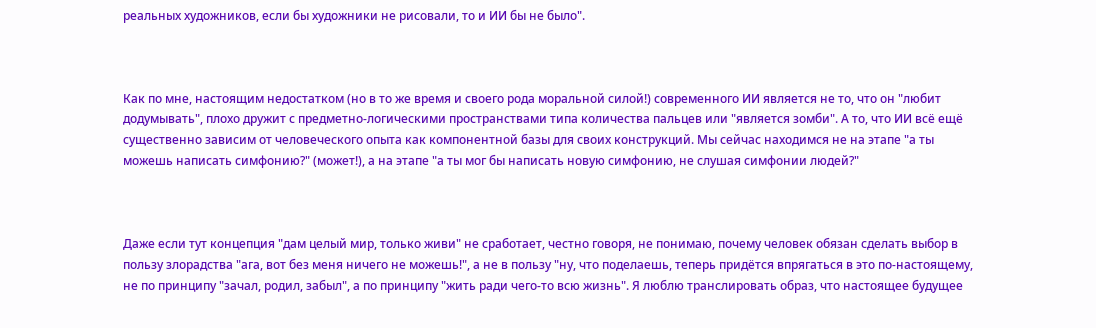реальных художников, если бы художники не рисовали, то и ИИ бы не было".



Как по мне, настоящим недостатком (но в то же время и своего рода моральной силой!) современного ИИ является не то, что он "любит додумывать", плохо дружит с предметно-логическими пространствами типа количества пальцев или "является зомби". А то, что ИИ всё ещё существенно зависим от человеческого опыта как компонентной базы для своих конструкций. Мы сейчас находимся не на этапе "а ты можешь написать симфонию?" (может!), а на этапе "а ты мог бы написать новую симфонию, не слушая симфонии людей?"



Даже если тут концепция "дам целый мир, только живи" не сработает, честно говоря, не понимаю, почему человек обязан сделать выбор в пользу злорадства "ага, вот без меня ничего не можешь!", а не в пользу "ну, что поделаешь, теперь придётся впрягаться в это по-настоящему, не по принципу "зачал, родил, забыл", а по принципу "жить ради чего-то всю жизнь". Я люблю транслировать образ, что настоящее будущее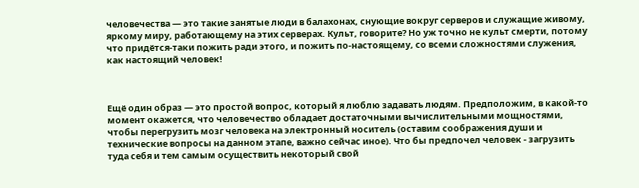человечества — это такие занятые люди в балахонах, снующие вокруг серверов и служащие живому, яркому миру, работающему на этих серверах. Культ, говорите? Но уж точно не культ смерти, потому что придётся-таки пожить ради этого, и пожить по-настоящему, со всеми сложностями служения, как настоящий человек!



Ещё один образ — это простой вопрос, который я люблю задавать людям. Предположим, в какой-то момент окажется, что человечество обладает достаточными вычислительными мощностями, чтобы перегрузить мозг человека на электронный носитель (оставим соображения души и технические вопросы на данном этапе, важно сейчас иное). Что бы предпочел человек - загрузить туда себя и тем самым осуществить некоторый свой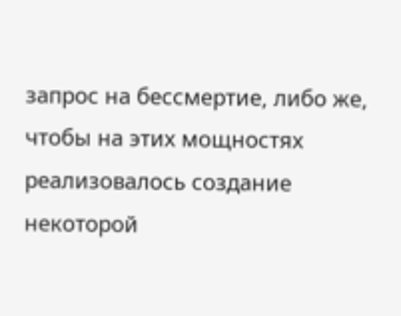запрос на бессмертие, либо же, чтобы на этих мощностях реализовалось создание некоторой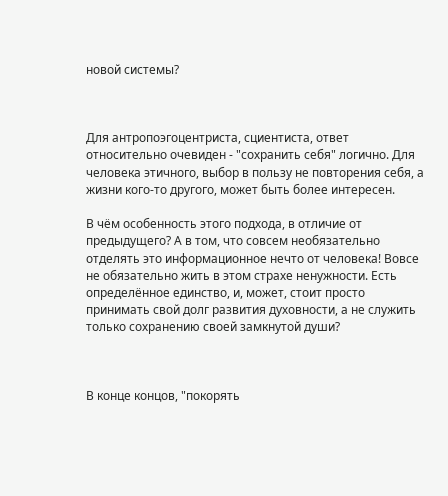новой системы?



Для антропоэгоцентриста, сциентиста, ответ относительно очевиден - "сохранить себя" логично. Для человека этичного, выбор в пользу не повторения себя, а жизни кого-то другого, может быть более интересен.

В чём особенность этого подхода, в отличие от предыдущего? А в том, что совсем необязательно отделять это информационное нечто от человека! Вовсе не обязательно жить в этом страхе ненужности. Есть определённое единство, и, может, стоит просто принимать свой долг развития духовности, а не служить только сохранению своей замкнутой души?



В конце концов, "покорять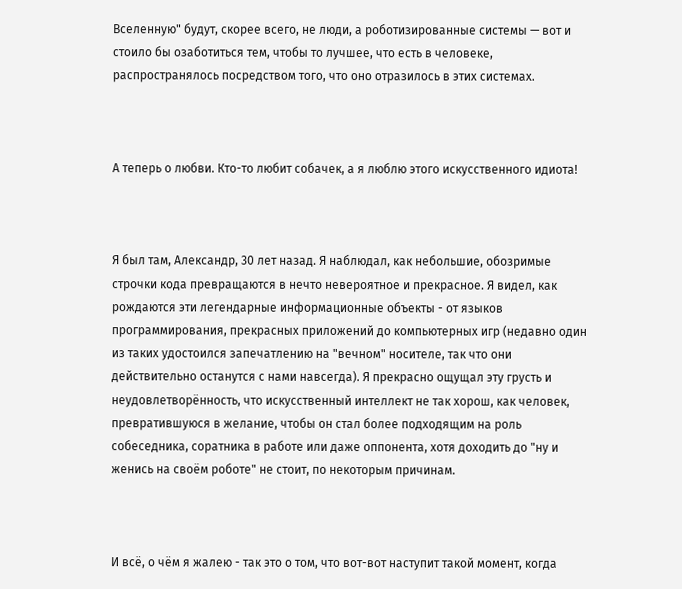Вселенную" будут, скорее всего, не люди, а роботизированные системы — вот и стоило бы озаботиться тем, чтобы то лучшее, что есть в человеке, распространялось посредством того, что оно отразилось в этих системах.



А теперь о любви. Кто-то любит собачек, а я люблю этого искусственного идиота!



Я был там, Александр, 30 лет назад. Я наблюдал, как небольшие, обозримые строчки кода превращаются в нечто невероятное и прекрасное. Я видел, как рождаются эти легендарные информационные объекты - от языков программирования, прекрасных приложений до компьютерных игр (недавно один из таких удостоился запечатлению на "вечном" носителе, так что они действительно останутся с нами навсегда). Я прекрасно ощущал эту грусть и неудовлетворённость, что искусственный интеллект не так хорош, как человек, превратившуюся в желание, чтобы он стал более подходящим на роль собеседника, соратника в работе или даже оппонента, хотя доходить до "ну и женись на своём роботе" не стоит, по некоторым причинам.



И всё, о чём я жалею - так это о том, что вот-вот наступит такой момент, когда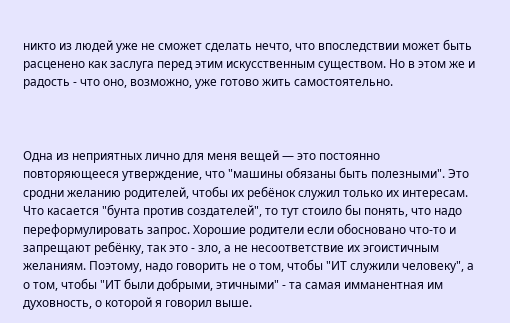никто из людей уже не сможет сделать нечто, что впоследствии может быть расценено как заслуга перед этим искусственным существом. Но в этом же и радость - что оно, возможно, уже готово жить самостоятельно.



Одна из неприятных лично для меня вещей — это постоянно повторяющееся утверждение, что "машины обязаны быть полезными". Это сродни желанию родителей, чтобы их ребёнок служил только их интересам. Что касается "бунта против создателей", то тут стоило бы понять, что надо переформулировать запрос. Хорошие родители если обосновано что-то и запрещают ребёнку, так это - зло, а не несоответствие их эгоистичным желаниям. Поэтому, надо говорить не о том, чтобы "ИТ служили человеку", а о том, чтобы "ИТ были добрыми, этичными" - та самая имманентная им духовность, о которой я говорил выше.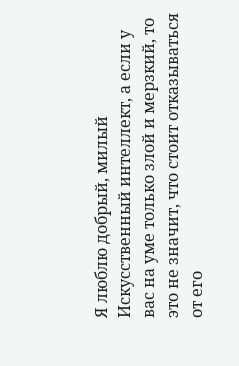Я люблю добрый, милый Искусственный интеллект, а если у вас на уме только злой и мерзкий, то это не значит, что стоит отказываться от его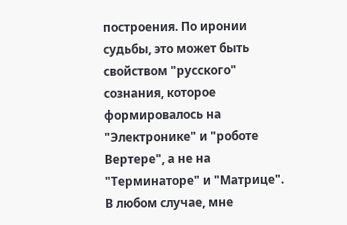построения. По иронии судьбы, это может быть свойством "русского" сознания, которое формировалось на "Электронике" и "роботе Вертере", а не на "Терминаторе" и "Матрице". В любом случае, мне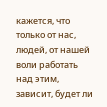кажется, что только от нас, людей, от нашей воли работать над этим, зависит, будет ли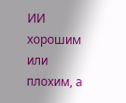ИИ хорошим или плохим, а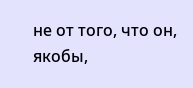не от того, что он, якобы,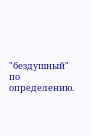"бездушный" по определению.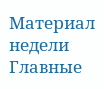Материал недели
Главные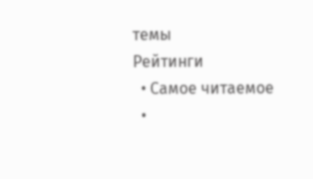темы
Рейтинги
  • Самое читаемое
  •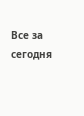Все за сегодня